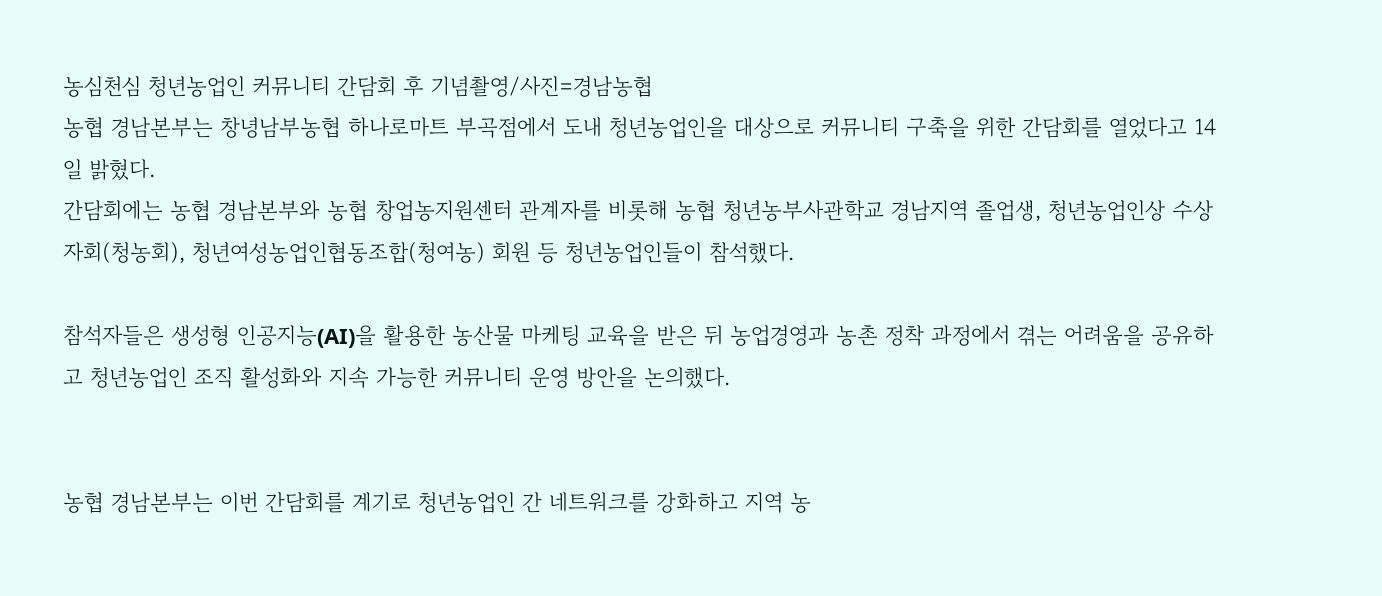농심천심 청년농업인 커뮤니티 간담회 후 기념촬영/사진=경남농협
농협 경남본부는 창녕남부농협 하나로마트 부곡점에서 도내 청년농업인을 대상으로 커뮤니티 구축을 위한 간담회를 열었다고 14일 밝혔다.
간담회에는 농협 경남본부와 농협 창업농지원센터 관계자를 비롯해 농협 청년농부사관학교 경남지역 졸업생, 청년농업인상 수상자회(청농회), 청년여성농업인협동조합(청여농) 회원 등 청년농업인들이 참석했다.

참석자들은 생성형 인공지능(AI)을 활용한 농산물 마케팅 교육을 받은 뒤 농업경영과 농촌 정착 과정에서 겪는 어려움을 공유하고 청년농업인 조직 활성화와 지속 가능한 커뮤니티 운영 방안을 논의했다.


농협 경남본부는 이번 간담회를 계기로 청년농업인 간 네트워크를 강화하고 지역 농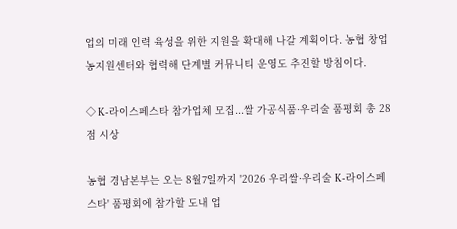업의 미래 인력 육성을 위한 지원을 확대해 나갈 계획이다. 농협 창업농지원센터와 협력해 단계별 커뮤니티 운영도 추진할 방침이다.

◇ K-라이스페스타 참가업체 모집...쌀 가공식품·우리술 품평회 총 28점 시상

농협 경남본부는 오는 8월7일까지 '2026 우리쌀·우리술 K-라이스페스타' 품평회에 참가할 도내 업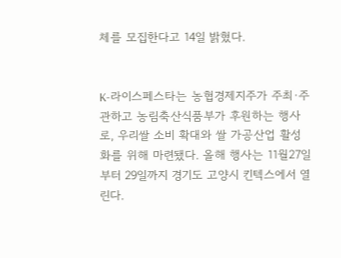체를 모집한다고 14일 밝혔다.


K-라이스페스타는 농협경제지주가 주최·주관하고 농림축산식품부가 후원하는 행사로, 우리쌀 소비 확대와 쌀 가공산업 활성화를 위해 마련됐다. 올해 행사는 11월27일부터 29일까지 경기도 고양시 킨텍스에서 열린다.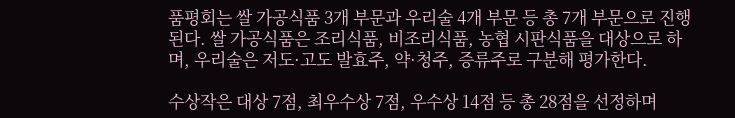품평회는 쌀 가공식품 3개 부문과 우리술 4개 부문 등 총 7개 부문으로 진행된다. 쌀 가공식품은 조리식품, 비조리식품, 농협 시판식품을 대상으로 하며, 우리술은 저도·고도 발효주, 약·청주, 증류주로 구분해 평가한다.

수상작은 대상 7점, 최우수상 7점, 우수상 14점 등 총 28점을 선정하며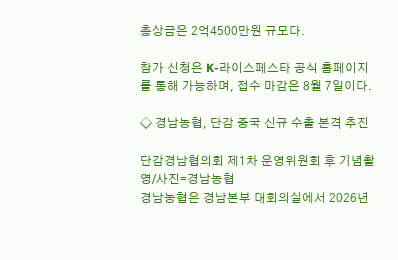총상금은 2억4500만원 규모다.

참가 신청은 K-라이스페스타 공식 홈페이지를 통해 가능하며, 접수 마감은 8월 7일이다.

◇ 경남농협, 단감 중국 신규 수출 본격 추진

단감경남협의회 제1차 운영위원회 후 기념촬영/사진=경남농협
경남농협은 경남본부 대회의실에서 2026년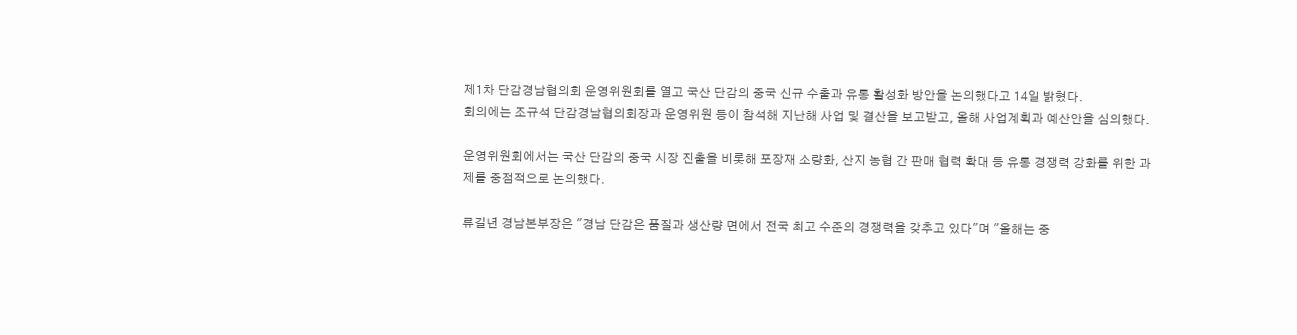제1차 단감경남협의회 운영위원회를 열고 국산 단감의 중국 신규 수출과 유통 활성화 방안을 논의했다고 14일 밝혔다.
회의에는 조규석 단감경남협의회장과 운영위원 등이 참석해 지난해 사업 및 결산을 보고받고, 올해 사업계획과 예산안을 심의했다.

운영위원회에서는 국산 단감의 중국 시장 진출을 비롯해 포장재 소량화, 산지 농협 간 판매 협력 확대 등 유통 경쟁력 강화를 위한 과제를 중점적으로 논의했다.

류길년 경남본부장은 "경남 단감은 품질과 생산량 면에서 전국 최고 수준의 경쟁력을 갖추고 있다"며 "올해는 중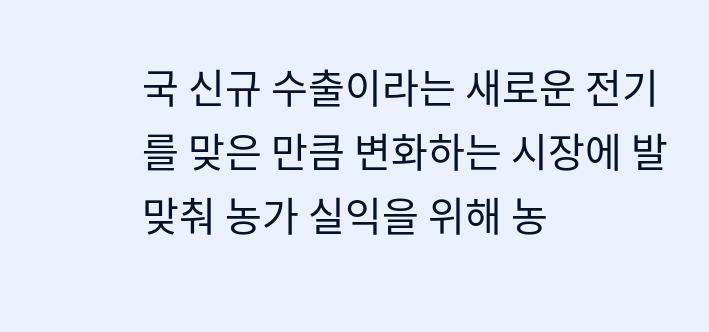국 신규 수출이라는 새로운 전기를 맞은 만큼 변화하는 시장에 발맞춰 농가 실익을 위해 농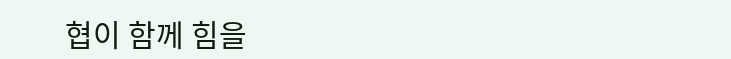협이 함께 힘을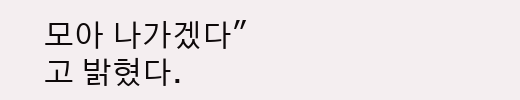모아 나가겠다"고 밝혔다.